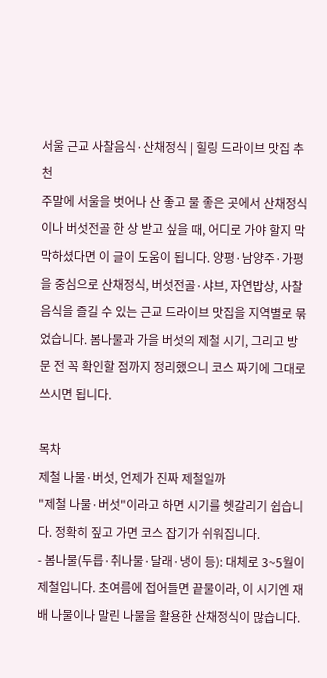서울 근교 사찰음식·산채정식 | 힐링 드라이브 맛집 추천
주말에 서울을 벗어나 산 좋고 물 좋은 곳에서 산채정식이나 버섯전골 한 상 받고 싶을 때, 어디로 가야 할지 막막하셨다면 이 글이 도움이 됩니다. 양평·남양주·가평을 중심으로 산채정식, 버섯전골·샤브, 자연밥상, 사찰음식을 즐길 수 있는 근교 드라이브 맛집을 지역별로 묶었습니다. 봄나물과 가을 버섯의 제철 시기, 그리고 방문 전 꼭 확인할 점까지 정리했으니 코스 짜기에 그대로 쓰시면 됩니다.

목차
제철 나물·버섯, 언제가 진짜 제철일까
"제철 나물·버섯"이라고 하면 시기를 헷갈리기 쉽습니다. 정확히 짚고 가면 코스 잡기가 쉬워집니다.
- 봄나물(두릅·취나물·달래·냉이 등): 대체로 3~5월이 제철입니다. 초여름에 접어들면 끝물이라, 이 시기엔 재배 나물이나 말린 나물을 활용한 산채정식이 많습니다.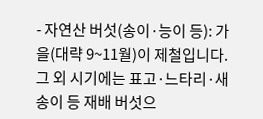- 자연산 버섯(송이·능이 등): 가을(대략 9~11월)이 제철입니다. 그 외 시기에는 표고·느타리·새송이 등 재배 버섯으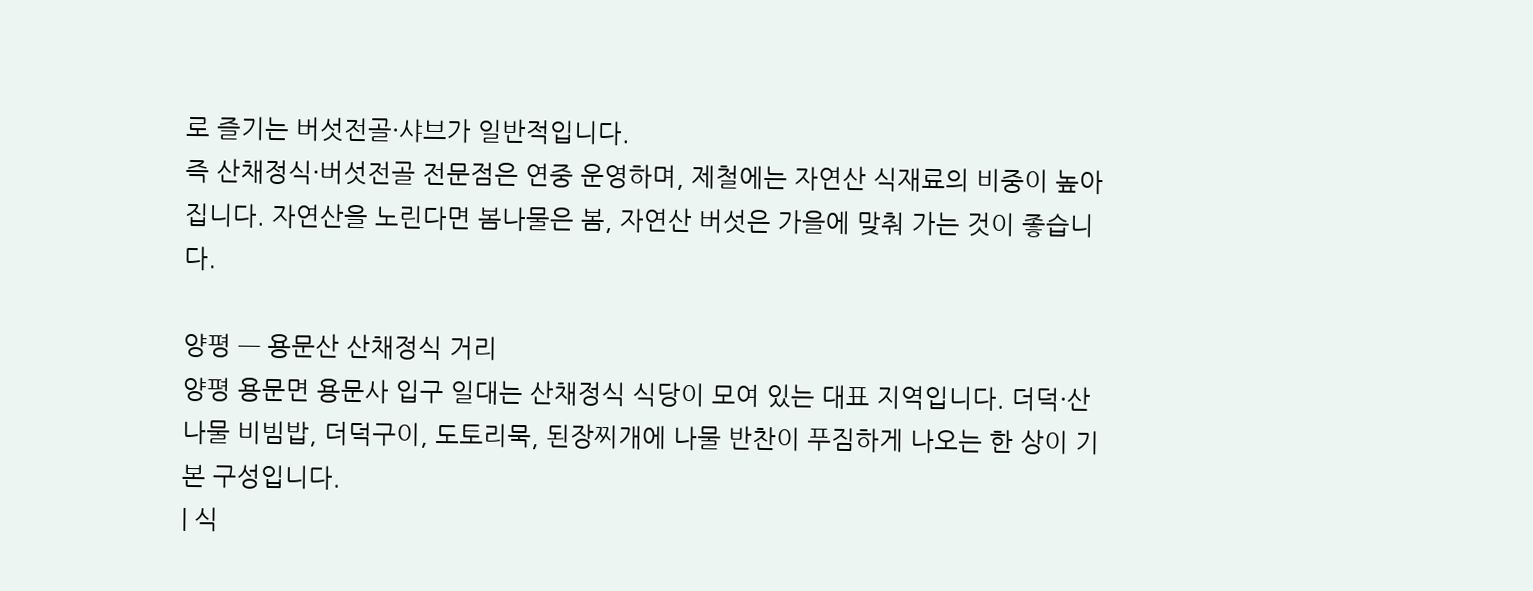로 즐기는 버섯전골·샤브가 일반적입니다.
즉 산채정식·버섯전골 전문점은 연중 운영하며, 제철에는 자연산 식재료의 비중이 높아집니다. 자연산을 노린다면 봄나물은 봄, 자연산 버섯은 가을에 맞춰 가는 것이 좋습니다.

양평 — 용문산 산채정식 거리
양평 용문면 용문사 입구 일대는 산채정식 식당이 모여 있는 대표 지역입니다. 더덕·산나물 비빔밥, 더덕구이, 도토리묵, 된장찌개에 나물 반찬이 푸짐하게 나오는 한 상이 기본 구성입니다.
| 식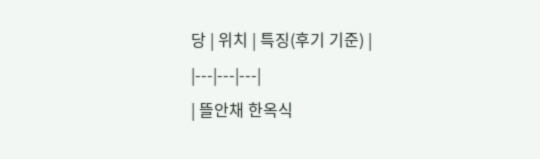당 | 위치 | 특징(후기 기준) |
|---|---|---|
| 뜰안채 한옥식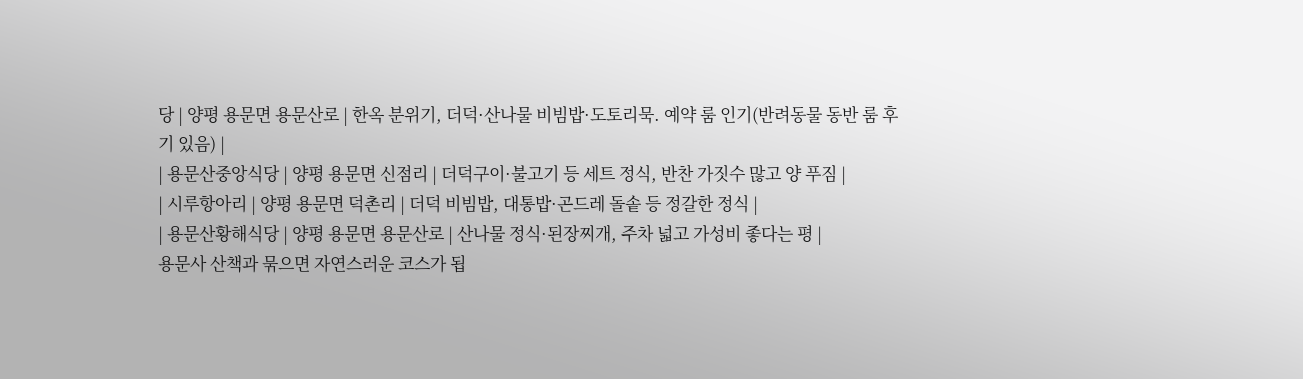당 | 양평 용문면 용문산로 | 한옥 분위기, 더덕·산나물 비빔밥·도토리묵. 예약 룸 인기(반려동물 동반 룸 후기 있음) |
| 용문산중앙식당 | 양평 용문면 신점리 | 더덕구이·불고기 등 세트 정식, 반찬 가짓수 많고 양 푸짐 |
| 시루항아리 | 양평 용문면 덕촌리 | 더덕 비빔밥, 대통밥·곤드레 돌솥 등 정갈한 정식 |
| 용문산황해식당 | 양평 용문면 용문산로 | 산나물 정식·된장찌개, 주차 넓고 가성비 좋다는 평 |
용문사 산책과 묶으면 자연스러운 코스가 됩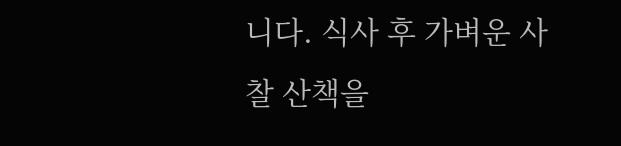니다. 식사 후 가벼운 사찰 산책을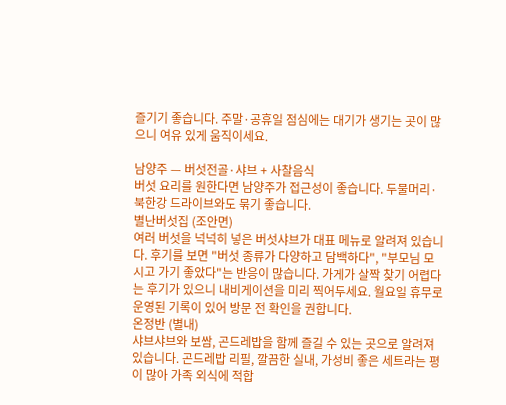즐기기 좋습니다. 주말·공휴일 점심에는 대기가 생기는 곳이 많으니 여유 있게 움직이세요.

남양주 — 버섯전골·샤브 + 사찰음식
버섯 요리를 원한다면 남양주가 접근성이 좋습니다. 두물머리·북한강 드라이브와도 묶기 좋습니다.
별난버섯집 (조안면)
여러 버섯을 넉넉히 넣은 버섯샤브가 대표 메뉴로 알려져 있습니다. 후기를 보면 "버섯 종류가 다양하고 담백하다", "부모님 모시고 가기 좋았다"는 반응이 많습니다. 가게가 살짝 찾기 어렵다는 후기가 있으니 내비게이션을 미리 찍어두세요. 월요일 휴무로 운영된 기록이 있어 방문 전 확인을 권합니다.
온정반 (별내)
샤브샤브와 보쌈, 곤드레밥을 함께 즐길 수 있는 곳으로 알려져 있습니다. 곤드레밥 리필, 깔끔한 실내, 가성비 좋은 세트라는 평이 많아 가족 외식에 적합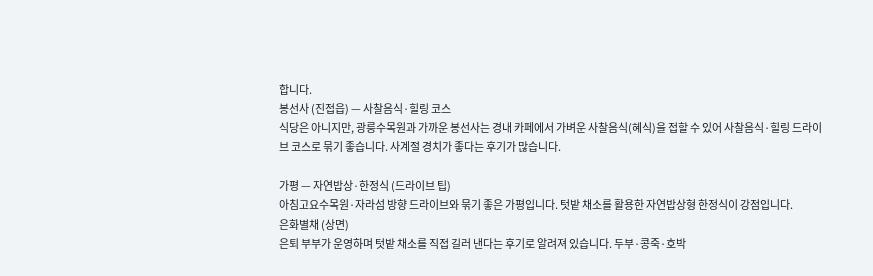합니다.
봉선사 (진접읍) — 사찰음식·힐링 코스
식당은 아니지만, 광릉수목원과 가까운 봉선사는 경내 카페에서 가벼운 사찰음식(혜식)을 접할 수 있어 사찰음식·힐링 드라이브 코스로 묶기 좋습니다. 사계절 경치가 좋다는 후기가 많습니다.

가평 — 자연밥상·한정식 (드라이브 팁)
아침고요수목원·자라섬 방향 드라이브와 묶기 좋은 가평입니다. 텃밭 채소를 활용한 자연밥상형 한정식이 강점입니다.
은화별채 (상면)
은퇴 부부가 운영하며 텃밭 채소를 직접 길러 낸다는 후기로 알려져 있습니다. 두부·콩죽·호박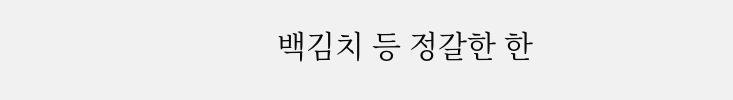백김치 등 정갈한 한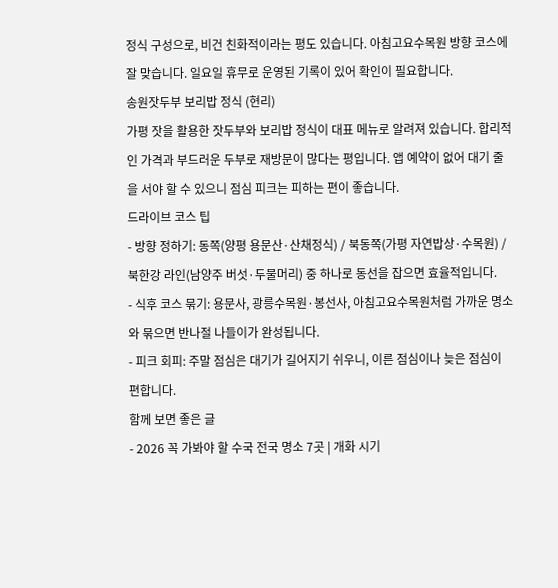정식 구성으로, 비건 친화적이라는 평도 있습니다. 아침고요수목원 방향 코스에 잘 맞습니다. 일요일 휴무로 운영된 기록이 있어 확인이 필요합니다.
송원잣두부 보리밥 정식 (현리)
가평 잣을 활용한 잣두부와 보리밥 정식이 대표 메뉴로 알려져 있습니다. 합리적인 가격과 부드러운 두부로 재방문이 많다는 평입니다. 앱 예약이 없어 대기 줄을 서야 할 수 있으니 점심 피크는 피하는 편이 좋습니다.
드라이브 코스 팁
- 방향 정하기: 동쪽(양평 용문산·산채정식) / 북동쪽(가평 자연밥상·수목원) / 북한강 라인(남양주 버섯·두물머리) 중 하나로 동선을 잡으면 효율적입니다.
- 식후 코스 묶기: 용문사, 광릉수목원·봉선사, 아침고요수목원처럼 가까운 명소와 묶으면 반나절 나들이가 완성됩니다.
- 피크 회피: 주말 점심은 대기가 길어지기 쉬우니, 이른 점심이나 늦은 점심이 편합니다.
함께 보면 좋은 글
- 2026 꼭 가봐야 할 수국 전국 명소 7곳 | 개화 시기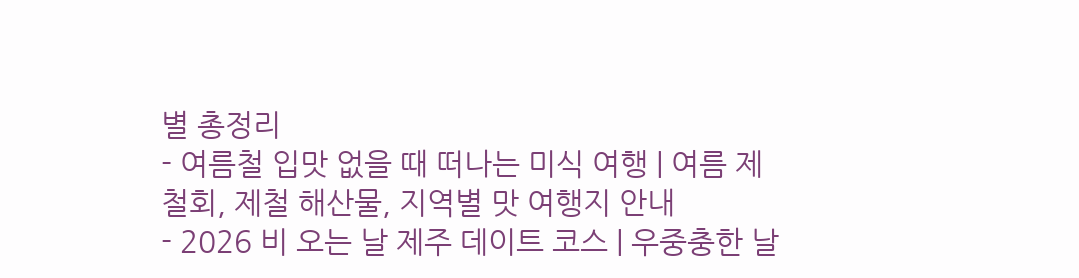별 총정리
- 여름철 입맛 없을 때 떠나는 미식 여행 | 여름 제철회, 제철 해산물, 지역별 맛 여행지 안내
- 2026 비 오는 날 제주 데이트 코스 | 우중충한 날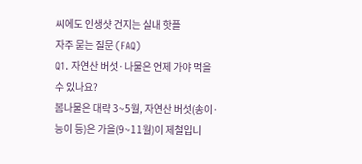씨에도 인생샷 건지는 실내 핫플
자주 묻는 질문 (FAQ)
Q1. 자연산 버섯·나물은 언제 가야 먹을 수 있나요?
봄나물은 대략 3~5월, 자연산 버섯(송이·능이 등)은 가을(9~11월)이 제철입니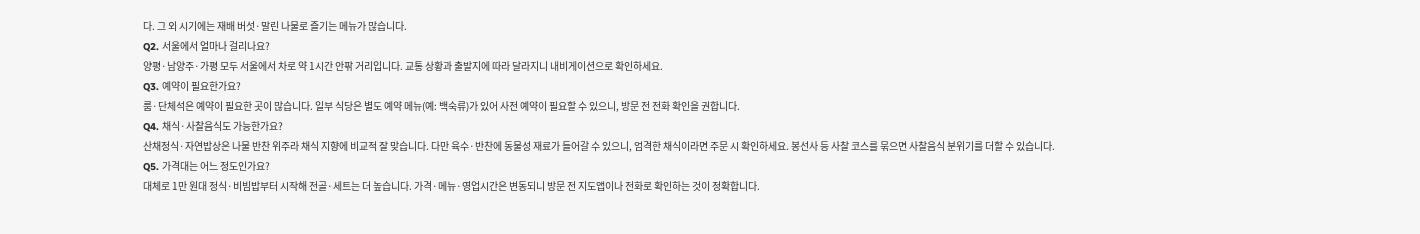다. 그 외 시기에는 재배 버섯·말린 나물로 즐기는 메뉴가 많습니다.
Q2. 서울에서 얼마나 걸리나요?
양평·남양주·가평 모두 서울에서 차로 약 1시간 안팎 거리입니다. 교통 상황과 출발지에 따라 달라지니 내비게이션으로 확인하세요.
Q3. 예약이 필요한가요?
룸·단체석은 예약이 필요한 곳이 많습니다. 일부 식당은 별도 예약 메뉴(예: 백숙류)가 있어 사전 예약이 필요할 수 있으니, 방문 전 전화 확인을 권합니다.
Q4. 채식·사찰음식도 가능한가요?
산채정식·자연밥상은 나물 반찬 위주라 채식 지향에 비교적 잘 맞습니다. 다만 육수·반찬에 동물성 재료가 들어갈 수 있으니, 엄격한 채식이라면 주문 시 확인하세요. 봉선사 등 사찰 코스를 묶으면 사찰음식 분위기를 더할 수 있습니다.
Q5. 가격대는 어느 정도인가요?
대체로 1만 원대 정식·비빔밥부터 시작해 전골·세트는 더 높습니다. 가격·메뉴·영업시간은 변동되니 방문 전 지도앱이나 전화로 확인하는 것이 정확합니다.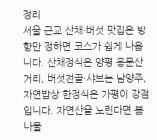정리
서울 근교 산채·버섯 맛집은 방향만 정하면 코스가 쉽게 나옵니다. 산채정식은 양평 용문산 거리, 버섯전골·샤브는 남양주, 자연밥상 한정식은 가평이 강점입니다. 자연산을 노린다면 봄나물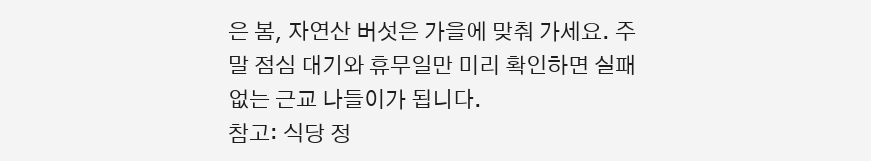은 봄, 자연산 버섯은 가을에 맞춰 가세요. 주말 점심 대기와 휴무일만 미리 확인하면 실패 없는 근교 나들이가 됩니다.
참고: 식당 정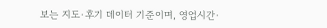보는 지도·후기 데이터 기준이며, 영업시간·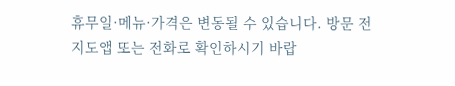휴무일·메뉴·가격은 변동될 수 있습니다. 방문 전 지도앱 또는 전화로 확인하시기 바랍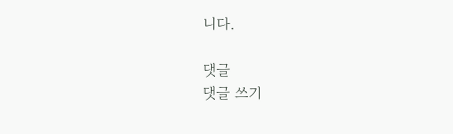니다.

댓글
댓글 쓰기